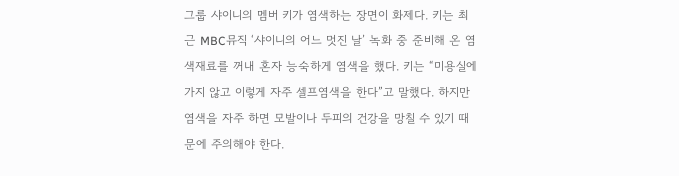그룹 샤이니의 멤버 키가 염색하는 장면이 화제다. 키는 최근 MBC뮤직 ‘샤이니의 어느 멋진 날’ 녹화 중 준비해 온 염색재료를 꺼내 혼자 능숙하게 염색을 했다. 키는 “미용실에 가지 않고 이렇게 자주 셀프염색을 한다”고 말했다. 하지만 염색을 자주 하면 모발이나 두피의 건강을 망칠 수 있기 때문에 주의해야 한다.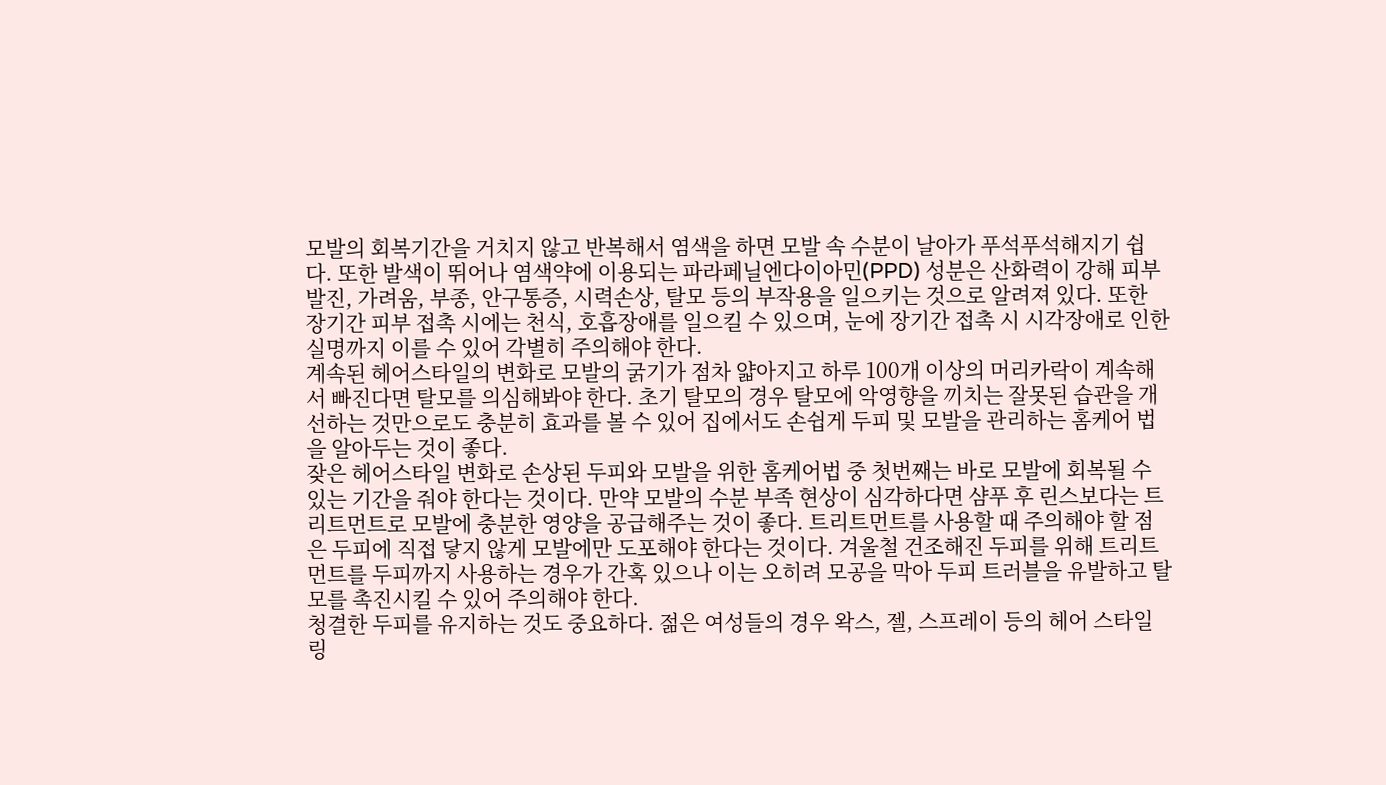모발의 회복기간을 거치지 않고 반복해서 염색을 하면 모발 속 수분이 날아가 푸석푸석해지기 쉽다. 또한 발색이 뛰어나 염색약에 이용되는 파라페닐엔다이아민(PPD) 성분은 산화력이 강해 피부발진, 가려움, 부종, 안구통증, 시력손상, 탈모 등의 부작용을 일으키는 것으로 알려져 있다. 또한 장기간 피부 접촉 시에는 천식, 호흡장애를 일으킬 수 있으며, 눈에 장기간 접촉 시 시각장애로 인한 실명까지 이를 수 있어 각별히 주의해야 한다.
계속된 헤어스타일의 변화로 모발의 굵기가 점차 얇아지고 하루 100개 이상의 머리카락이 계속해서 빠진다면 탈모를 의심해봐야 한다. 초기 탈모의 경우 탈모에 악영향을 끼치는 잘못된 습관을 개선하는 것만으로도 충분히 효과를 볼 수 있어 집에서도 손쉽게 두피 및 모발을 관리하는 홈케어 법을 알아두는 것이 좋다.
잦은 헤어스타일 변화로 손상된 두피와 모발을 위한 홈케어법 중 첫번째는 바로 모발에 회복될 수 있는 기간을 줘야 한다는 것이다. 만약 모발의 수분 부족 현상이 심각하다면 샴푸 후 린스보다는 트리트먼트로 모발에 충분한 영양을 공급해주는 것이 좋다. 트리트먼트를 사용할 때 주의해야 할 점은 두피에 직접 닿지 않게 모발에만 도포해야 한다는 것이다. 겨울철 건조해진 두피를 위해 트리트먼트를 두피까지 사용하는 경우가 간혹 있으나 이는 오히려 모공을 막아 두피 트러블을 유발하고 탈모를 촉진시킬 수 있어 주의해야 한다.
청결한 두피를 유지하는 것도 중요하다. 젊은 여성들의 경우 왁스, 젤, 스프레이 등의 헤어 스타일링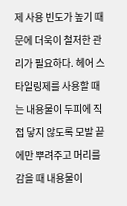제 사용 빈도가 높기 때문에 더욱이 철저한 관리가 필요하다. 헤어 스타일링제를 사용할 때는 내용물이 두피에 직접 닿지 않도록 모발 끝에만 뿌려주고 머리를 감을 때 내용물이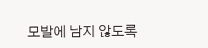모발에 남지 않도록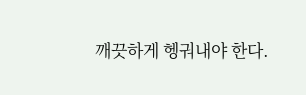깨끗하게 헹궈내야 한다.